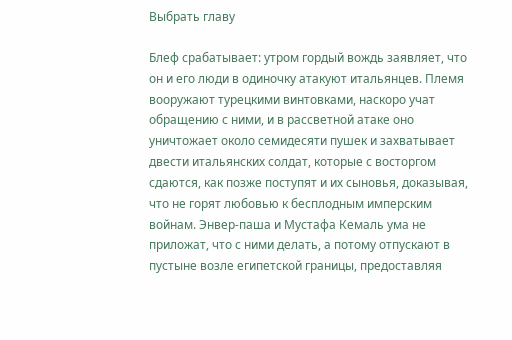Выбрать главу

Блеф срабатывает: утром гордый вождь заявляет, что он и его люди в одиночку атакуют итальянцев. Племя вооружают турецкими винтовками, наскоро учат обращению с ними, и в рассветной атаке оно уничтожает около семидесяти пушек и захватывает двести итальянских солдат, которые с восторгом сдаются, как позже поступят и их сыновья, доказывая, что не горят любовью к бесплодным имперским войнам. Энвер-паша и Мустафа Кемаль ума не приложат, что с ними делать, а потому отпускают в пустыне возле египетской границы, предоставляя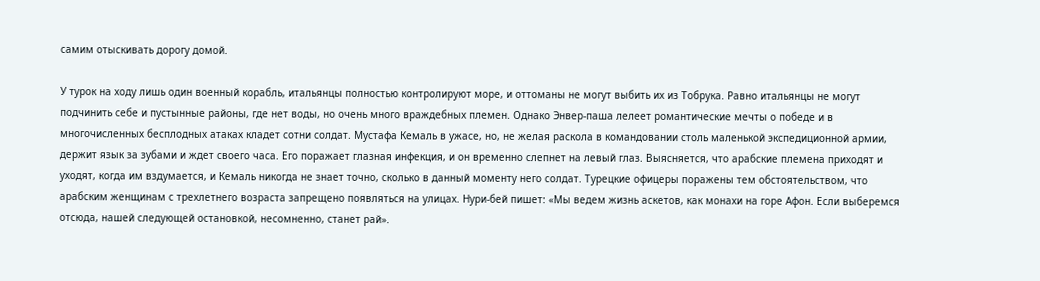самим отыскивать дорогу домой.

У турок на ходу лишь один военный корабль, итальянцы полностью контролируют море, и оттоманы не могут выбить их из Тобрука. Равно итальянцы не могут подчинить себе и пустынные районы, где нет воды, но очень много враждебных племен. Однако Энвер-паша лелеет романтические мечты о победе и в многочисленных бесплодных атаках кладет сотни солдат. Мустафа Кемаль в ужасе, но, не желая раскола в командовании столь маленькой экспедиционной армии, держит язык за зубами и ждет своего часа. Его поражает глазная инфекция, и он временно слепнет на левый глаз. Выясняется, что арабские племена приходят и уходят, когда им вздумается, и Кемаль никогда не знает точно, сколько в данный моменту него солдат. Турецкие офицеры поражены тем обстоятельством, что арабским женщинам с трехлетнего возраста запрещено появляться на улицах. Нури-бей пишет: «Мы ведем жизнь аскетов, как монахи на горе Афон. Если выберемся отсюда, нашей следующей остановкой, несомненно, станет рай».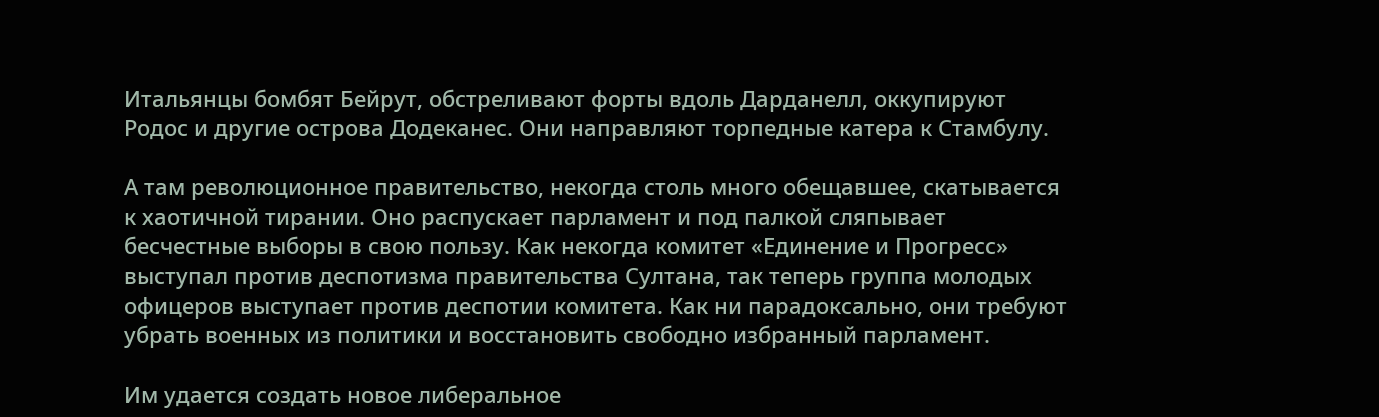Итальянцы бомбят Бейрут, обстреливают форты вдоль Дарданелл, оккупируют Родос и другие острова Додеканес. Они направляют торпедные катера к Стамбулу.

А там революционное правительство, некогда столь много обещавшее, скатывается к хаотичной тирании. Оно распускает парламент и под палкой сляпывает бесчестные выборы в свою пользу. Как некогда комитет «Единение и Прогресс» выступал против деспотизма правительства Султана, так теперь группа молодых офицеров выступает против деспотии комитета. Как ни парадоксально, они требуют убрать военных из политики и восстановить свободно избранный парламент.

Им удается создать новое либеральное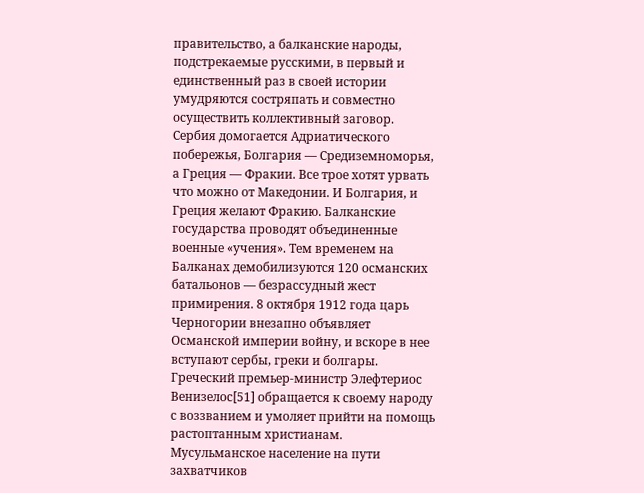правительство, а балканские народы, подстрекаемые русскими, в первый и единственный раз в своей истории умудряются состряпать и совместно осуществить коллективный заговор. Сербия домогается Адриатического побережья, Болгария — Средиземноморья, а Греция — Фракии. Все трое хотят урвать что можно от Македонии. И Болгария, и Греция желают Фракию. Балканские государства проводят объединенные военные «учения». Тем временем на Балканах демобилизуются 120 османских батальонов — безрассудный жест примирения. 8 октября 1912 года царь Черногории внезапно объявляет Османской империи войну, и вскоре в нее вступают сербы, греки и болгары. Греческий премьер-министр Элефтериос Венизелос[51] обращается к своему народу с воззванием и умоляет прийти на помощь растоптанным христианам. Мусульманское население на пути захватчиков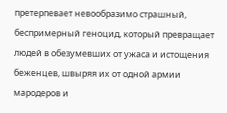претерпевает невообразимо страшный, беспримерный геноцид, который превращает людей в обезумевших от ужаса и истощения беженцев, швыряя их от одной армии мародеров и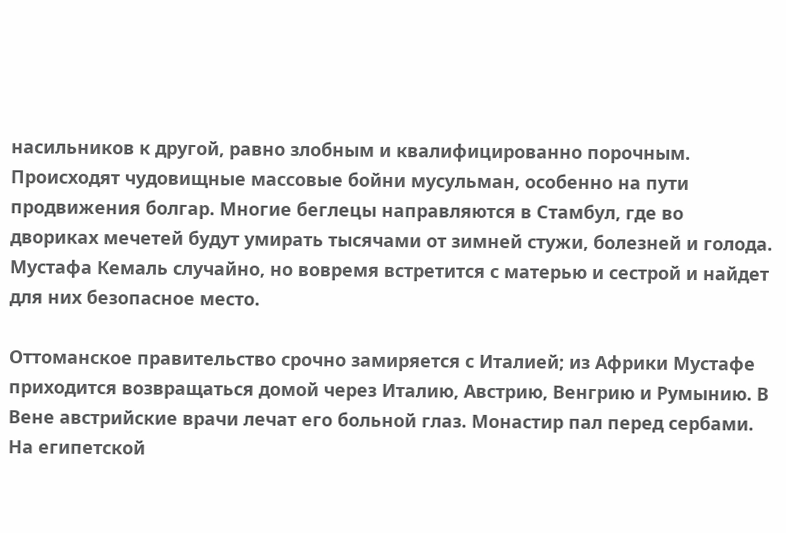насильников к другой, равно злобным и квалифицированно порочным. Происходят чудовищные массовые бойни мусульман, особенно на пути продвижения болгар. Многие беглецы направляются в Стамбул, где во двориках мечетей будут умирать тысячами от зимней стужи, болезней и голода. Мустафа Кемаль случайно, но вовремя встретится с матерью и сестрой и найдет для них безопасное место.

Оттоманское правительство срочно замиряется с Италией; из Африки Мустафе приходится возвращаться домой через Италию, Австрию, Венгрию и Румынию. В Вене австрийские врачи лечат его больной глаз. Монастир пал перед сербами. На египетской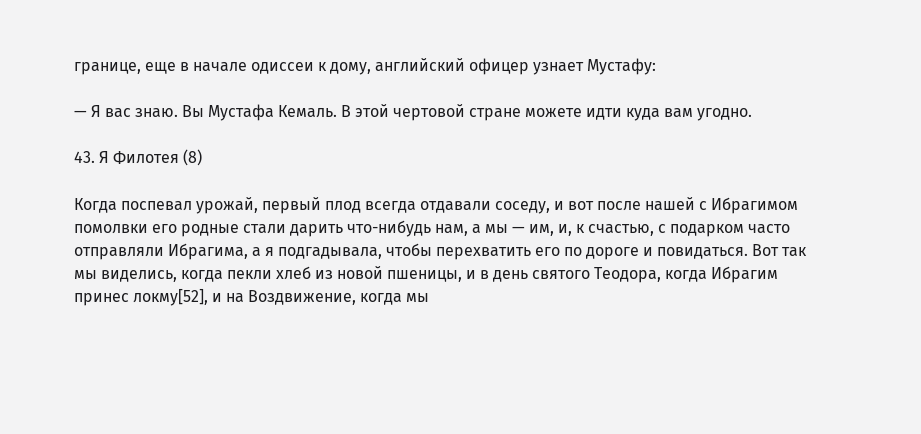границе, еще в начале одиссеи к дому, английский офицер узнает Мустафу:

— Я вас знаю. Вы Мустафа Кемаль. В этой чертовой стране можете идти куда вам угодно.

43. Я Филотея (8)

Когда поспевал урожай, первый плод всегда отдавали соседу, и вот после нашей с Ибрагимом помолвки его родные стали дарить что-нибудь нам, а мы — им, и, к счастью, с подарком часто отправляли Ибрагима, а я подгадывала, чтобы перехватить его по дороге и повидаться. Вот так мы виделись, когда пекли хлеб из новой пшеницы, и в день святого Теодора, когда Ибрагим принес локму[52], и на Воздвижение, когда мы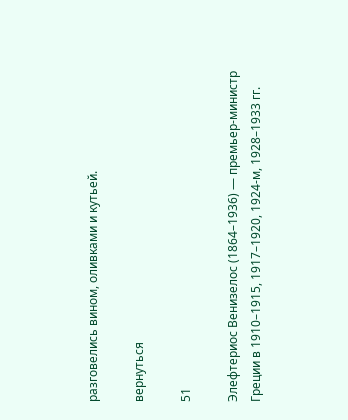разговелись вином, оливками и кутьей.

вернуться

51

Элефтериос Венизелос (1864–1936) — премьер-министр Греции в 1910–1915, 1917–1920, 1924-м, 1928–1933 гг.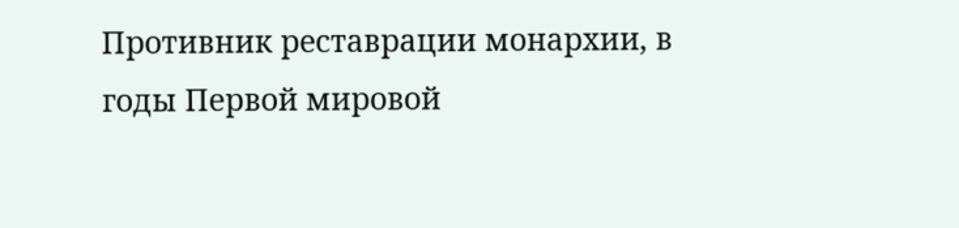Противник реставрации монархии, в годы Первой мировой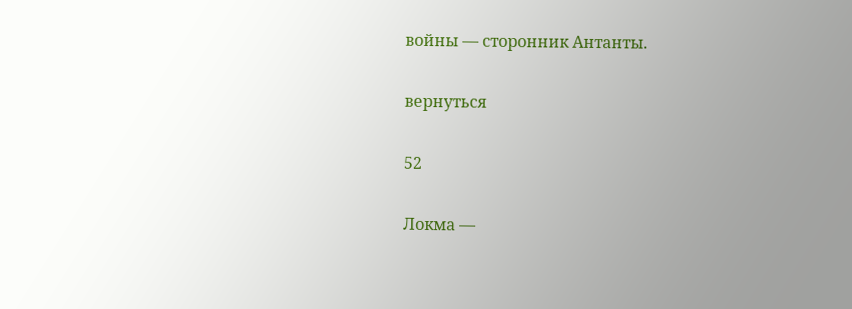войны — сторонник Антанты.

вернуться

52

Локма —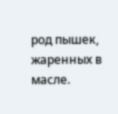род пышек, жаренных в масле.